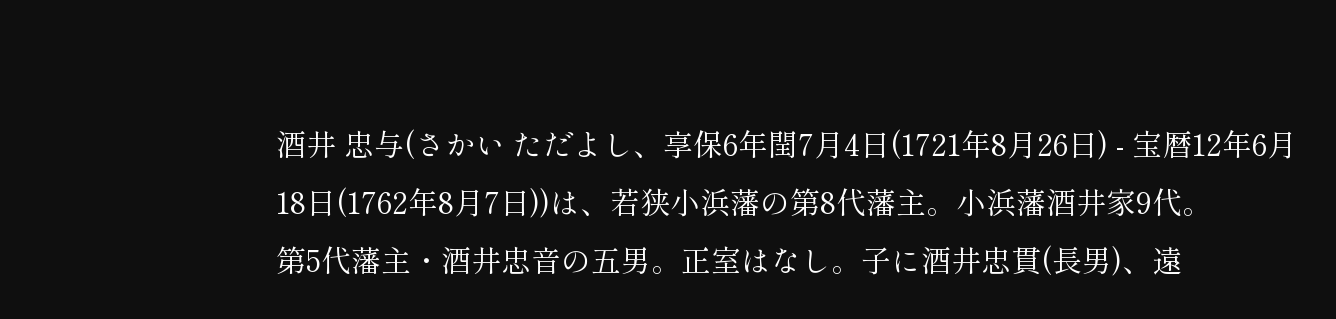酒井 忠与(さかい ただよし、享保6年閏7月4日(1721年8月26日) - 宝暦12年6月18日(1762年8月7日))は、若狭小浜藩の第8代藩主。小浜藩酒井家9代。
第5代藩主・酒井忠音の五男。正室はなし。子に酒井忠貫(長男)、遠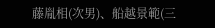藤胤相(次男)、船越景範(三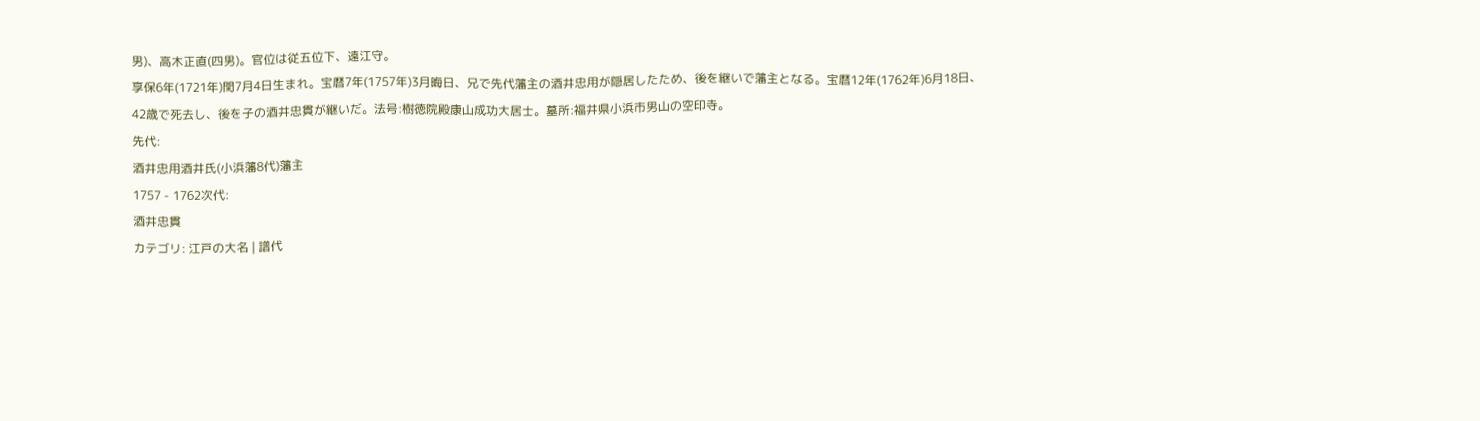男)、高木正直(四男)。官位は従五位下、遠江守。
享保6年(1721年)閏7月4日生まれ。宝暦7年(1757年)3月晦日、兄で先代藩主の酒井忠用が隠居したため、後を継いで藩主となる。宝暦12年(1762年)6月18日、42歳で死去し、後を子の酒井忠貫が継いだ。法号:樹徳院殿康山成功大居士。墓所:福井県小浜市男山の空印寺。
先代:
酒井忠用酒井氏(小浜藩8代)藩主
1757 - 1762次代:
酒井忠貫
カテゴリ: 江戸の大名 | 譜代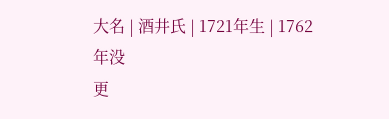大名 | 酒井氏 | 1721年生 | 1762年没
更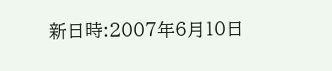新日時:2007年6月10日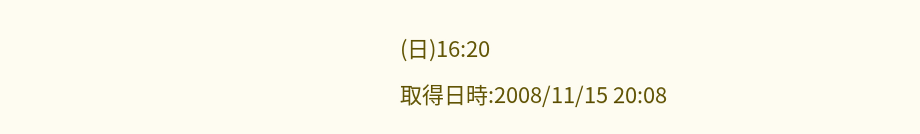(日)16:20
取得日時:2008/11/15 20:08